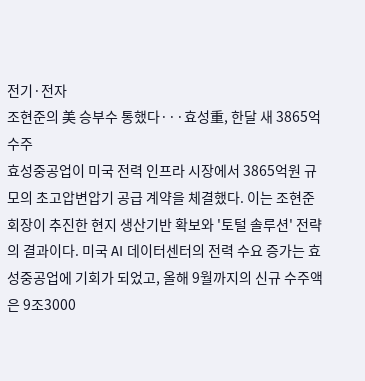전기·전자
조현준의 美 승부수 통했다···효성重, 한달 새 3865억 수주
효성중공업이 미국 전력 인프라 시장에서 3865억원 규모의 초고압변압기 공급 계약을 체결했다. 이는 조현준 회장이 추진한 현지 생산기반 확보와 '토털 솔루션' 전략의 결과이다. 미국 AI 데이터센터의 전력 수요 증가는 효성중공업에 기회가 되었고, 올해 9월까지의 신규 수주액은 9조3000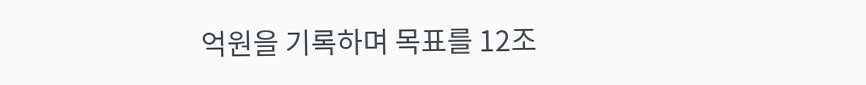억원을 기록하며 목표를 12조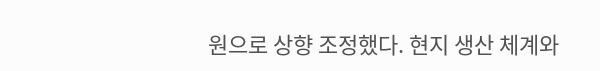원으로 상향 조정했다. 현지 생산 체계와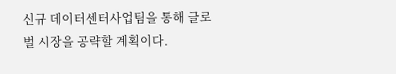신규 데이터센터사업팀을 통해 글로벌 시장을 공략할 계획이다.